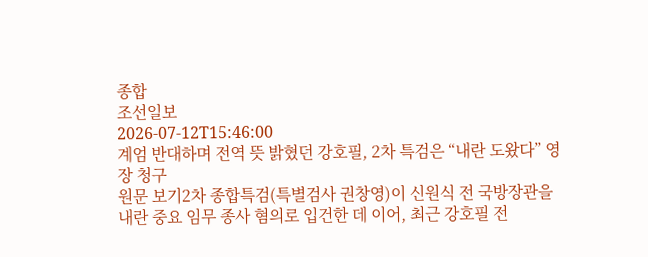종합
조선일보
2026-07-12T15:46:00
계엄 반대하며 전역 뜻 밝혔던 강호필, 2차 특검은 “내란 도왔다” 영장 청구
원문 보기2차 종합특검(특별검사 권창영)이 신원식 전 국방장관을 내란 중요 임무 종사 혐의로 입건한 데 이어, 최근 강호필 전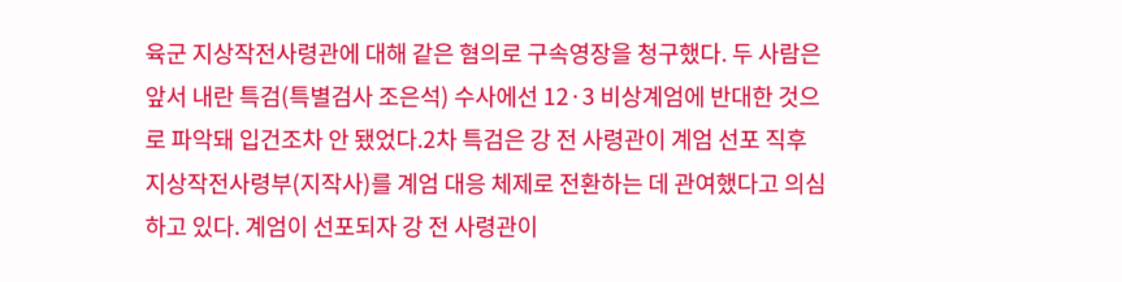육군 지상작전사령관에 대해 같은 혐의로 구속영장을 청구했다. 두 사람은 앞서 내란 특검(특별검사 조은석) 수사에선 12·3 비상계엄에 반대한 것으로 파악돼 입건조차 안 됐었다.2차 특검은 강 전 사령관이 계엄 선포 직후 지상작전사령부(지작사)를 계엄 대응 체제로 전환하는 데 관여했다고 의심하고 있다. 계엄이 선포되자 강 전 사령관이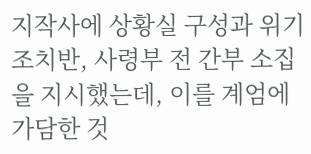지작사에 상황실 구성과 위기조치반, 사령부 전 간부 소집을 지시했는데, 이를 계엄에 가담한 것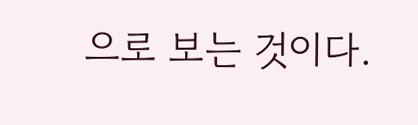으로 보는 것이다.